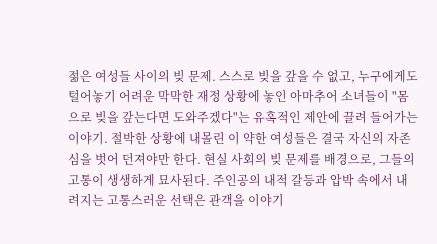젊은 여성들 사이의 빚 문제. 스스로 빚을 갚을 수 없고, 누구에게도 털어놓기 어려운 막막한 재정 상황에 놓인 아마추어 소녀들이 "몸으로 빚을 갚는다면 도와주겠다"는 유혹적인 제안에 끌려 들어가는 이야기. 절박한 상황에 내몰린 이 약한 여성들은 결국 자신의 자존심을 벗어 던져야만 한다. 현실 사회의 빚 문제를 배경으로, 그들의 고통이 생생하게 묘사된다. 주인공의 내적 갈등과 압박 속에서 내려지는 고통스러운 선택은 관객을 이야기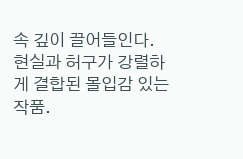속 깊이 끌어들인다. 현실과 허구가 강렬하게 결합된 몰입감 있는 작품.